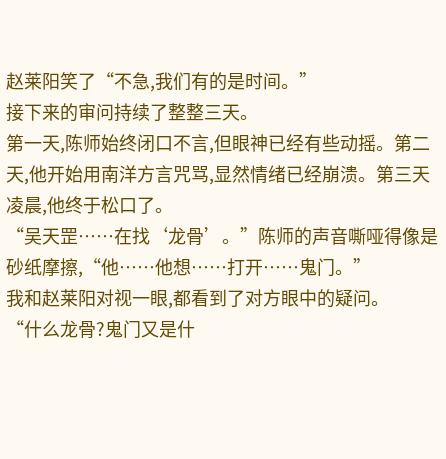赵莱阳笑了“不急,我们有的是时间。”
接下来的审问持续了整整三天。
第一天,陈师始终闭口不言,但眼神已经有些动摇。第二天,他开始用南洋方言咒骂,显然情绪已经崩溃。第三天凌晨,他终于松口了。
“吴天罡……在找‘龙骨’。”陈师的声音嘶哑得像是砂纸摩擦,“他……他想……打开……鬼门。”
我和赵莱阳对视一眼,都看到了对方眼中的疑问。
“什么龙骨?鬼门又是什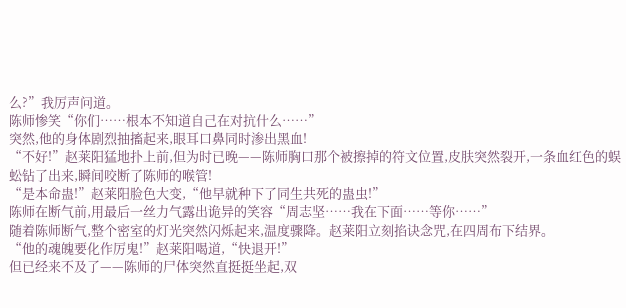么?”我厉声问道。
陈师惨笑“你们……根本不知道自己在对抗什么……”
突然,他的身体剧烈抽搐起来,眼耳口鼻同时渗出黑血!
“不好!”赵莱阳猛地扑上前,但为时已晚——陈师胸口那个被擦掉的符文位置,皮肤突然裂开,一条血红色的蜈蚣钻了出来,瞬间咬断了陈师的喉管!
“是本命蛊!”赵莱阳脸色大变,“他早就种下了同生共死的蛊虫!”
陈师在断气前,用最后一丝力气露出诡异的笑容“周志坚……我在下面……等你……”
随着陈师断气,整个密室的灯光突然闪烁起来,温度骤降。赵莱阳立刻掐诀念咒,在四周布下结界。
“他的魂魄要化作厉鬼!”赵莱阳喝道,“快退开!”
但已经来不及了——陈师的尸体突然直挺挺坐起,双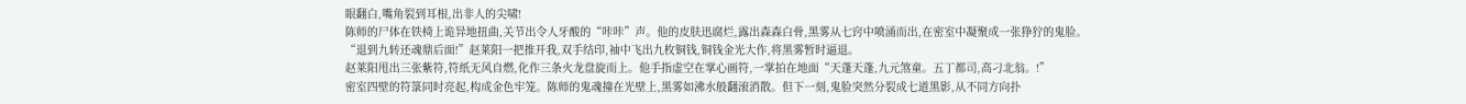眼翻白,嘴角裂到耳根,出非人的尖啸!
陈师的尸体在铁椅上诡异地扭曲,关节出令人牙酸的“咔咔”声。他的皮肤迅腐烂,露出森森白骨,黑雾从七窍中喷涌而出,在密室中凝聚成一张狰狞的鬼脸。
“退到九转还魂鼎后面!”赵莱阳一把推开我,双手结印,袖中飞出九枚铜钱,铜钱金光大作,将黑雾暂时逼退。
赵莱阳甩出三张紫符,符纸无风自燃,化作三条火龙盘旋而上。他手指虚空在掌心画符,一掌拍在地面“天蓬天蓬,九元煞童。五丁都司,高刁北翁。!”
密室四壁的符箓同时亮起,构成金色牢笼。陈师的鬼魂撞在光壁上,黑雾如沸水般翻滚消散。但下一刻,鬼脸突然分裂成七道黑影,从不同方向扑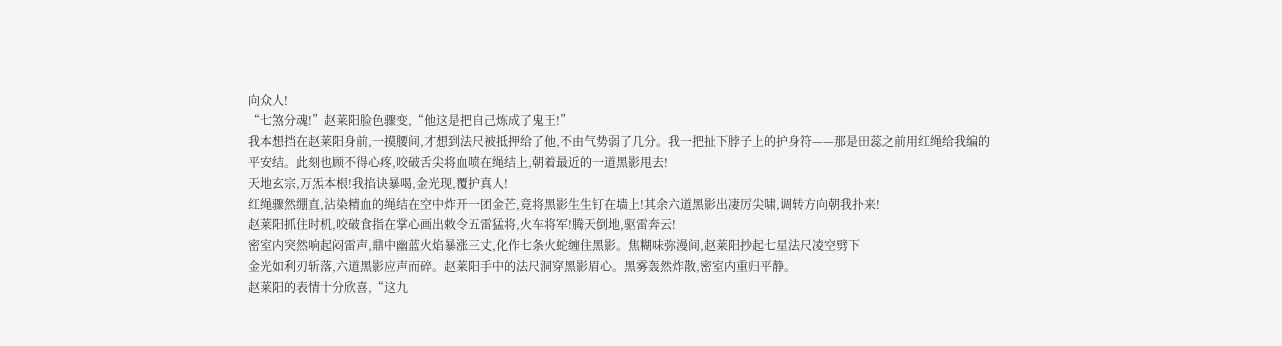向众人!
“七煞分魂!”赵莱阳脸色骤变,“他这是把自己炼成了鬼王!”
我本想挡在赵莱阳身前,一摸腰间,才想到法尺被抵押给了他,不由气势弱了几分。我一把扯下脖子上的护身符——那是田蕊之前用红绳给我编的平安结。此刻也顾不得心疼,咬破舌尖将血喷在绳结上,朝着最近的一道黑影甩去!
天地玄宗,万炁本根!我掐诀暴喝,金光现,覆护真人!
红绳骤然绷直,沾染精血的绳结在空中炸开一团金芒,竟将黑影生生钉在墙上!其余六道黑影出凄厉尖啸,调转方向朝我扑来!
赵莱阳抓住时机,咬破食指在掌心画出敕令五雷猛将,火车将军!腾天倒地,驱雷奔云!
密室内突然响起闷雷声,鼎中幽蓝火焰暴涨三丈,化作七条火蛇缠住黑影。焦糊味弥漫间,赵莱阳抄起七星法尺凌空劈下
金光如利刃斩落,六道黑影应声而碎。赵莱阳手中的法尺洞穿黑影眉心。黑雾轰然炸散,密室内重归平静。
赵莱阳的表情十分欣喜,“这九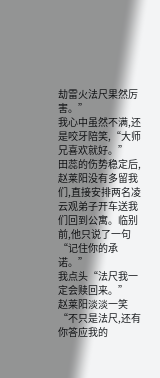劫雷火法尺果然厉害。”
我心中虽然不满,还是咬牙陪笑,“大师兄喜欢就好。”
田蕊的伤势稳定后,赵莱阳没有多留我们,直接安排两名凌云观弟子开车送我们回到公寓。临别前,他只说了一句“记住你的承诺。”
我点头“法尺我一定会赎回来。”
赵莱阳淡淡一笑“不只是法尺,还有你答应我的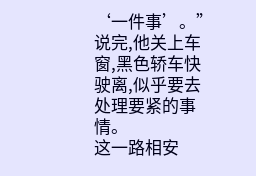‘一件事’。”
说完,他关上车窗,黑色轿车快驶离,似乎要去处理要紧的事情。
这一路相安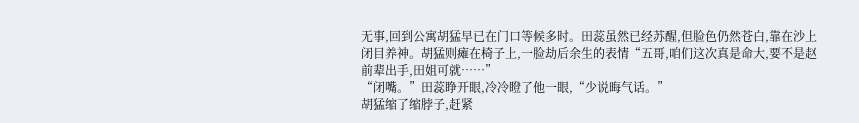无事,回到公寓胡猛早已在门口等候多时。田蕊虽然已经苏醒,但脸色仍然苍白,靠在沙上闭目养神。胡猛则瘫在椅子上,一脸劫后余生的表情“五哥,咱们这次真是命大,要不是赵前辈出手,田姐可就……”
“闭嘴。”田蕊睁开眼,冷冷瞪了他一眼,“少说晦气话。”
胡猛缩了缩脖子,赶紧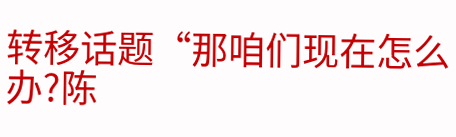转移话题“那咱们现在怎么办?陈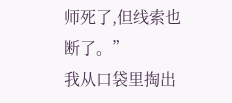师死了,但线索也断了。”
我从口袋里掏出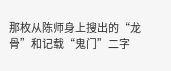那枚从陈师身上搜出的“龙骨”和记载“鬼门”二字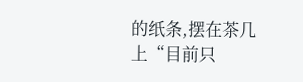的纸条,摆在茶几上“目前只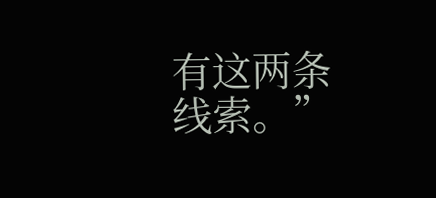有这两条线索。”